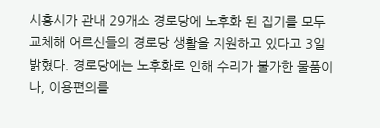시흥시가 관내 29개소 경로당에 노후화 된 집기를 모두 교체해 어르신들의 경로당 생활을 지원하고 있다고 3일 밝혔다. 경로당에는 노후화로 인해 수리가 불가한 물품이나, 이용편의를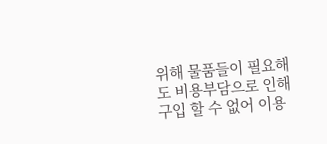위해 물품들이 필요해도 비용부담으로 인해 구입 할 수 없어 이용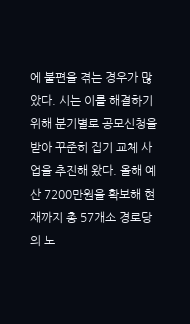에 불편을 겪는 경우가 많았다. 시는 이를 해결하기 위해 분기별로 공모신청을 받아 꾸준히 집기 교체 사업을 추진해 왔다. 올해 예산 7200만원을 확보해 현재까지 총 57개소 경로당의 노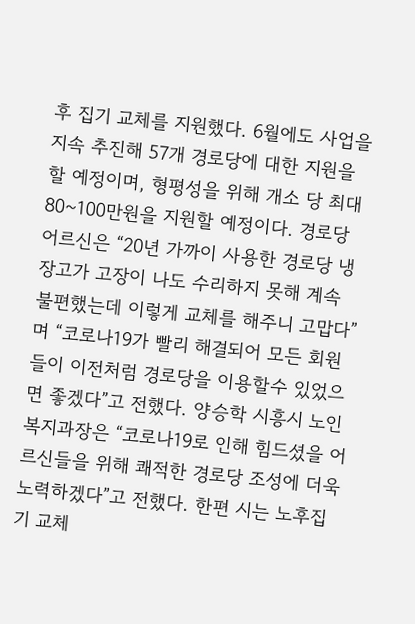후 집기 교체를 지원했다. 6월에도 사업을 지속 추진해 57개 경로당에 대한 지원을 할 예정이며, 형평성을 위해 개소 당 최대 80~100만원을 지원할 예정이다. 경로당 어르신은 “20년 가까이 사용한 경로당 냉장고가 고장이 나도 수리하지 못해 계속 불편했는데 이렇게 교체를 해주니 고맙다”며 “코로나19가 빨리 해결되어 모든 회원들이 이전처럼 경로당을 이용할수 있었으면 좋겠다”고 전했다. 양승학 시흥시 노인복지과장은 “코로나19로 인해 힘드셨을 어르신들을 위해 쾌적한 경로당 조성에 더욱 노력하겠다”고 전했다. 한편 시는 노후집기 교체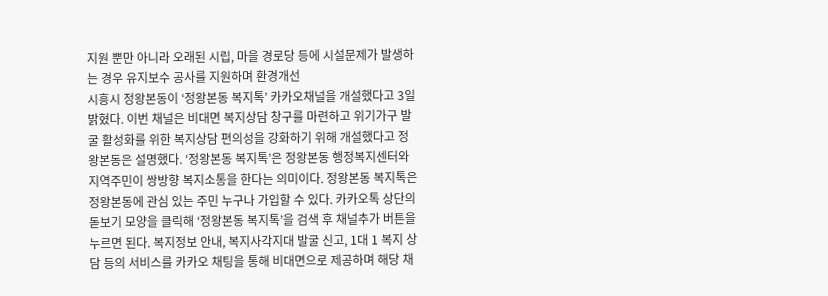지원 뿐만 아니라 오래된 시립, 마을 경로당 등에 시설문제가 발생하는 경우 유지보수 공사를 지원하며 환경개선
시흥시 정왕본동이 ‘정왕본동 복지톡’ 카카오채널을 개설했다고 3일 밝혔다. 이번 채널은 비대면 복지상담 창구를 마련하고 위기가구 발굴 활성화를 위한 복지상담 편의성을 강화하기 위해 개설했다고 정왕본동은 설명했다. ‘정왕본동 복지톡’은 정왕본동 행정복지센터와 지역주민이 쌍방향 복지소통을 한다는 의미이다. 정왕본동 복지톡은 정왕본동에 관심 있는 주민 누구나 가입할 수 있다. 카카오톡 상단의 돋보기 모양을 클릭해 ‘정왕본동 복지톡’을 검색 후 채널추가 버튼을 누르면 된다. 복지정보 안내, 복지사각지대 발굴 신고, 1대 1 복지 상담 등의 서비스를 카카오 채팅을 통해 비대면으로 제공하며 해당 채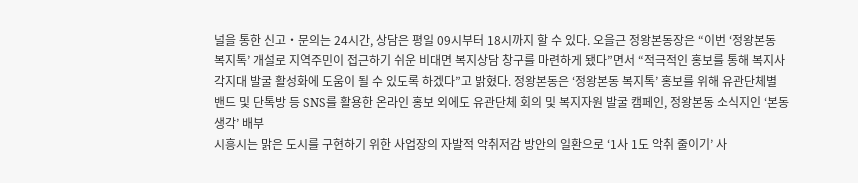널을 통한 신고‧문의는 24시간, 상담은 평일 09시부터 18시까지 할 수 있다. 오을근 정왕본동장은 “이번 ‘정왕본동 복지톡’ 개설로 지역주민이 접근하기 쉬운 비대면 복지상담 창구를 마련하게 됐다”면서 “적극적인 홍보를 통해 복지사각지대 발굴 활성화에 도움이 될 수 있도록 하겠다”고 밝혔다. 정왕본동은 ‘정왕본동 복지톡’ 홍보를 위해 유관단체별 밴드 및 단톡방 등 SNS를 활용한 온라인 홍보 외에도 유관단체 회의 및 복지자원 발굴 캠페인, 정왕본동 소식지인 ‘본동생각’ 배부
시흥시는 맑은 도시를 구현하기 위한 사업장의 자발적 악취저감 방안의 일환으로 ‘1사 1도 악취 줄이기’ 사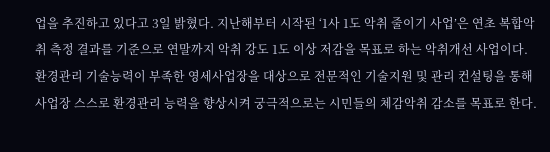업을 추진하고 있다고 3일 밝혔다. 지난해부터 시작된 ‘1사 1도 악취 줄이기 사업’은 연초 복합악취 측정 결과를 기준으로 연말까지 악취 강도 1도 이상 저감을 목표로 하는 악취개선 사업이다. 환경관리 기술능력이 부족한 영세사업장을 대상으로 전문적인 기술지원 및 관리 컨설팅을 통해 사업장 스스로 환경관리 능력을 향상시켜 궁극적으로는 시민들의 체감악취 감소를 목표로 한다.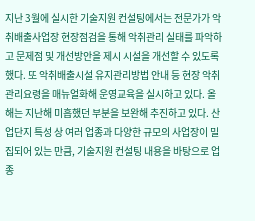지난 3월에 실시한 기술지원 컨설팅에서는 전문가가 악취배출사업장 현장점검을 통해 악취관리 실태를 파악하고 문제점 및 개선방안을 제시 시설을 개선할 수 있도록 했다. 또 악취배출시설 유지관리방법 안내 등 현장 악취관리요령을 매뉴얼화해 운영교육을 실시하고 있다. 올해는 지난해 미흡했던 부분을 보완해 추진하고 있다. 산업단지 특성 상 여러 업종과 다양한 규모의 사업장이 밀집되어 있는 만큼, 기술지원 컨설팅 내용을 바탕으로 업종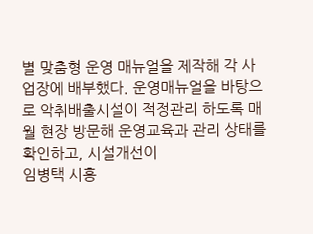별 맞춤형 운영 매뉴얼을 제작해 각 사업장에 배부했다. 운영매뉴얼을 바탕으로 악취배출시설이 적정관리 하도록 매월 현장 방문해 운영교육과 관리 상태를 확인하고, 시설개선이
임병택 시흥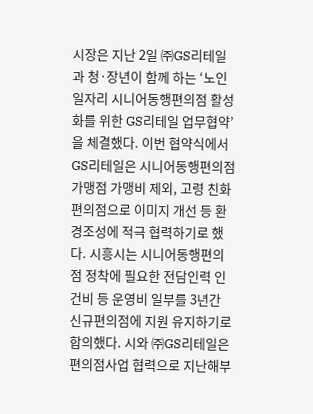시장은 지난 2일 ㈜GS리테일과 청·장년이 함께 하는 ‘노인일자리 시니어동행편의점 활성화를 위한 GS리테일 업무협약’을 체결했다. 이번 협약식에서 GS리테일은 시니어동행편의점 가맹점 가맹비 제외, 고령 친화편의점으로 이미지 개선 등 환경조성에 적극 협력하기로 했다. 시흥시는 시니어동행편의점 정착에 필요한 전담인력 인건비 등 운영비 일부를 3년간 신규편의점에 지원 유지하기로 합의했다. 시와 ㈜GS리테일은 편의점사업 협력으로 지난해부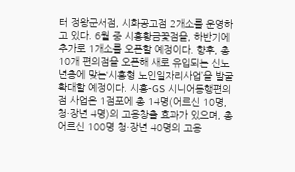터 정왕군서점, 시화공고점 2개소를 운영하고 있다. 6월 중 시흥황금꽃점을, 하반기에 추가로 1개소를 오픈할 예정이다. 향후, 총 10개 편의점을 오픈해 새로 유입되는 신노년층에 맞는‘시흥형 노인일자리사업’을 발굴 확대할 예정이다. 시흥-GS 시니어동행편의점 사업은 1점포에 총 14명(어르신 10명, 청·장년 4명)의 고용창출 효과가 있으며, 총 어르신 100명 청·장년 40명의 고용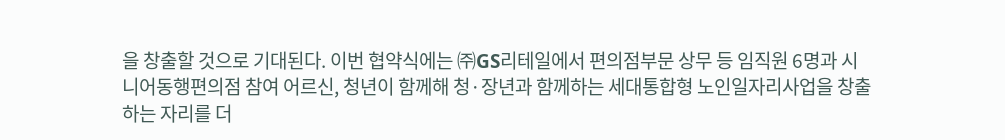을 창출할 것으로 기대된다. 이번 협약식에는 ㈜GS리테일에서 편의점부문 상무 등 임직원 6명과 시니어동행편의점 참여 어르신, 청년이 함께해 청·장년과 함께하는 세대통합형 노인일자리사업을 창출하는 자리를 더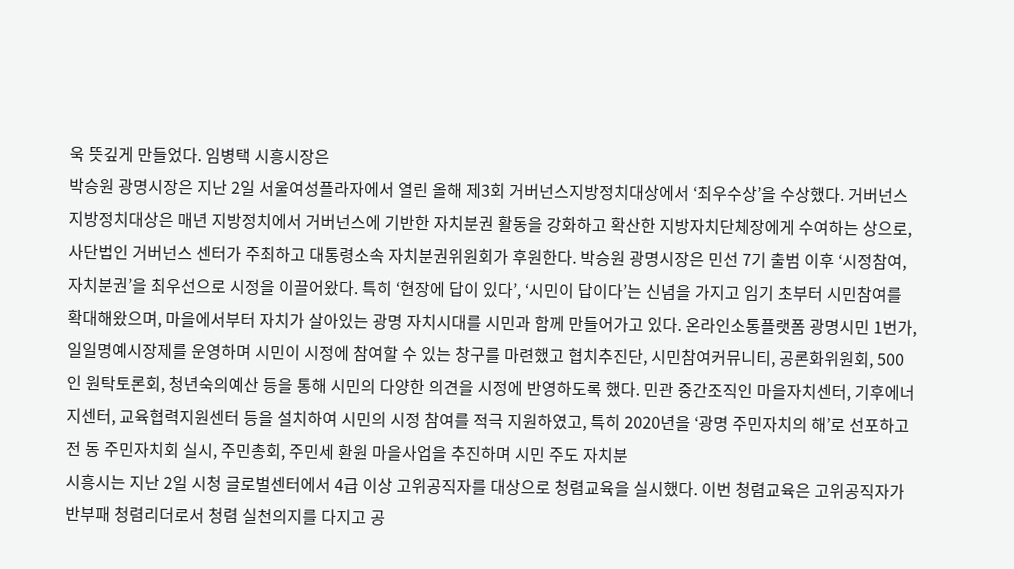욱 뜻깊게 만들었다. 임병택 시흥시장은
박승원 광명시장은 지난 2일 서울여성플라자에서 열린 올해 제3회 거버넌스지방정치대상에서 ‘최우수상’을 수상했다. 거버넌스 지방정치대상은 매년 지방정치에서 거버넌스에 기반한 자치분권 활동을 강화하고 확산한 지방자치단체장에게 수여하는 상으로, 사단법인 거버넌스 센터가 주최하고 대통령소속 자치분권위원회가 후원한다. 박승원 광명시장은 민선 7기 출범 이후 ‘시정참여, 자치분권’을 최우선으로 시정을 이끌어왔다. 특히 ‘현장에 답이 있다’, ‘시민이 답이다’는 신념을 가지고 임기 초부터 시민참여를 확대해왔으며, 마을에서부터 자치가 살아있는 광명 자치시대를 시민과 함께 만들어가고 있다. 온라인소통플랫폼 광명시민 1번가, 일일명예시장제를 운영하며 시민이 시정에 참여할 수 있는 창구를 마련했고 협치추진단, 시민참여커뮤니티, 공론화위원회, 500인 원탁토론회, 청년숙의예산 등을 통해 시민의 다양한 의견을 시정에 반영하도록 했다. 민관 중간조직인 마을자치센터, 기후에너지센터, 교육협력지원센터 등을 설치하여 시민의 시정 참여를 적극 지원하였고, 특히 2020년을 ‘광명 주민자치의 해’로 선포하고 전 동 주민자치회 실시, 주민총회, 주민세 환원 마을사업을 추진하며 시민 주도 자치분
시흥시는 지난 2일 시청 글로벌센터에서 4급 이상 고위공직자를 대상으로 청렴교육을 실시했다. 이번 청렴교육은 고위공직자가 반부패 청렴리더로서 청렴 실천의지를 다지고 공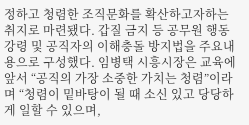정하고 청렴한 조직문화를 확산하고자하는 취지로 마련됐다. 갑질 금지 등 공무원 행동강령 및 공직자의 이해충돌 방지법을 주요내용으로 구성했다. 임병택 시흥시장은 교육에 앞서 “공직의 가장 소중한 가치는 청렴”이라며 “청렴이 밑바탕이 될 때 소신 있고 당당하게 일할 수 있으며,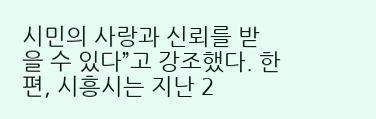시민의 사랑과 신뢰를 받을 수 있다”고 강조했다. 한편, 시흥시는 지난 2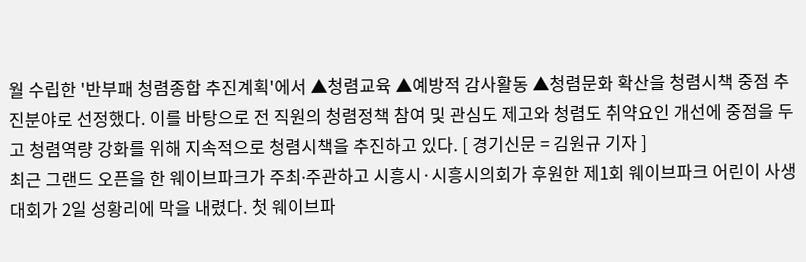월 수립한 '반부패 청렴종합 추진계획'에서 ▲청렴교육 ▲예방적 감사활동 ▲청렴문화 확산을 청렴시책 중점 추진분야로 선정했다. 이를 바탕으로 전 직원의 청렴정책 참여 및 관심도 제고와 청렴도 취약요인 개선에 중점을 두고 청렴역량 강화를 위해 지속적으로 청렴시책을 추진하고 있다. [ 경기신문 = 김원규 기자 ]
최근 그랜드 오픈을 한 웨이브파크가 주최∙주관하고 시흥시·시흥시의회가 후원한 제1회 웨이브파크 어린이 사생대회가 2일 성황리에 막을 내렸다. 첫 웨이브파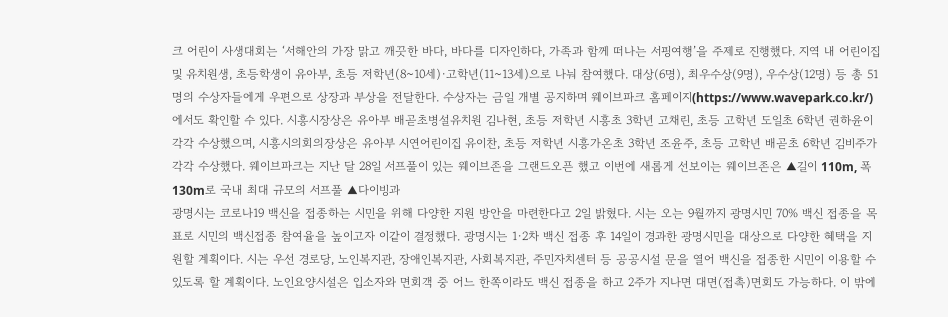크 어린이 사생대회는 ‘서해안의 가장 맑고 깨끗한 바다, 바다를 디자인하다, 가족과 함께 떠나는 서핑여행’을 주제로 진행했다. 지역 내 어린이집 및 유치원생, 초등학생이 유아부, 초등 저학년(8~10세)·고학년(11~13세)으로 나눠 참여했다. 대상(6명), 최우수상(9명), 우수상(12명) 등 총 51명의 수상자들에게 우편으로 상장과 부상을 전달한다. 수상자는 금일 개별 공지하며 웨이브파크 홈페이지(https://www.wavepark.co.kr/)에서도 확인할 수 있다. 시흥시장상은 유아부 배곧초병설유치원 김나현, 초등 저학년 시흥초 3학년 고채린, 초등 고학년 도일초 6학년 권하윤이 각각 수상했으며, 시흥시의회의장상은 유아부 시연어린이집 유이찬, 초등 저학년 시흥가온초 3학년 조윤주, 초등 고학년 배곧초 6학년 김비주가 각각 수상했다. 웨이브파크는 지난 달 28일 서프풀이 있는 웨이브존을 그랜드오픈 했고 이번에 새롭게 선보이는 웨이브존은 ▲길이 110m, 폭 130m로 국내 최대 규모의 서프풀 ▲다이빙과
광명시는 코로나19 백신을 접종하는 시민을 위해 다양한 지원 방안을 마련한다고 2일 밝혔다. 시는 오는 9월까지 광명시민 70% 백신 접종을 목표로 시민의 백신접종 참여율을 높이고자 이같이 결정했다. 광명시는 1·2차 백신 접종 후 14일이 경과한 광명시민을 대상으로 다양한 혜택을 지원할 계획이다. 시는 우선 경로당, 노인복지관, 장애인복지관, 사회복지관, 주민자치센터 등 공공시설 문을 열어 백신을 접종한 시민이 이용할 수 있도록 할 계획이다. 노인요양시설은 입소자와 면회객 중 어느 한쪽이라도 백신 접종을 하고 2주가 지나면 대면(접촉)면회도 가능하다. 이 밖에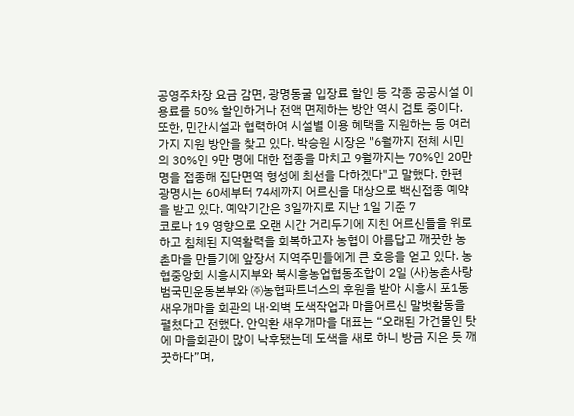공영주차장 요금 감면, 광명동굴 입장료 할인 등 각종 공공시설 이용료를 50% 할인하거나 전액 면제하는 방안 역시 검토 중이다. 또한, 민간시설과 협력하여 시설별 이용 혜택을 지원하는 등 여러가지 지원 방안을 찾고 있다. 박승원 시장은 "6월까지 전체 시민의 30%인 9만 명에 대한 접종을 마치고 9월까지는 70%인 20만 명을 접종해 집단면역 형성에 최선을 다하겠다"고 말했다. 한편 광명시는 60세부터 74세까지 어르신을 대상으로 백신접종 예약을 받고 있다. 예약기간은 3일까지로 지난 1일 기준 7
코로나 19 영향으로 오랜 시간 거리두기에 지친 어르신들을 위로하고 침체된 지역활력을 회복하고자 농협이 아름답고 깨끗한 농촌마을 만들기에 앞장서 지역주민들에게 큰 호응을 얻고 있다. 농협중앙회 시흥시지부와 북시흥농업협동조합이 2일 (사)농촌사랑범국민운동본부와 ㈜농협파트너스의 후원을 받아 시흥시 포1동 새우개마을 회관의 내·외벽 도색작업과 마을어르신 말벗활동을 펼쳤다고 전했다. 안익환 새우개마을 대표는 “오래된 가건물인 탓에 마을회관이 많이 낙후됐는데 도색을 새로 하니 방금 지은 듯 깨끗하다”며,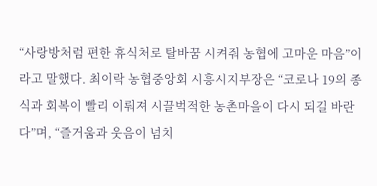“사랑방처럼 편한 휴식처로 탈바꿈 시켜줘 농협에 고마운 마음”이라고 말했다. 최이락 농협중앙회 시흥시지부장은 “코로나 19의 종식과 회복이 빨리 이뤄져 시끌벅적한 농촌마을이 다시 되길 바란다”며, “즐거움과 웃음이 넘치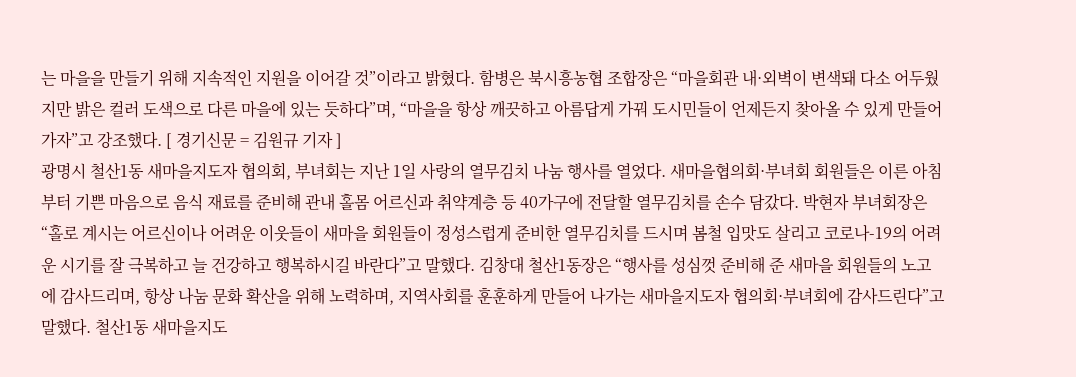는 마을을 만들기 위해 지속적인 지원을 이어갈 것”이라고 밝혔다. 함병은 북시흥농협 조합장은 “마을회관 내·외벽이 변색돼 다소 어두웠지만 밝은 컬러 도색으로 다른 마을에 있는 듯하다”며, “마을을 항상 깨끗하고 아름답게 가꿔 도시민들이 언제든지 찾아올 수 있게 만들어 가자”고 강조했다. [ 경기신문 = 김원규 기자 ]
광명시 철산1동 새마을지도자 협의회, 부녀회는 지난 1일 사랑의 열무김치 나눔 행사를 열었다. 새마을협의회·부녀회 회원들은 이른 아침부터 기쁜 마음으로 음식 재료를 준비해 관내 홀몸 어르신과 취약계층 등 40가구에 전달할 열무김치를 손수 담갔다. 박현자 부녀회장은 “홀로 계시는 어르신이나 어려운 이웃들이 새마을 회원들이 정성스럽게 준비한 열무김치를 드시며 봄철 입맛도 살리고 코로나-19의 어려운 시기를 잘 극복하고 늘 건강하고 행복하시길 바란다”고 말했다. 김창대 철산1동장은 “행사를 성심껏 준비해 준 새마을 회원들의 노고에 감사드리며, 항상 나눔 문화 확산을 위해 노력하며, 지역사회를 훈훈하게 만들어 나가는 새마을지도자 협의회·부녀회에 감사드린다”고 말했다. 철산1동 새마을지도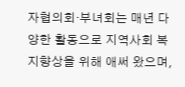자협의회·부녀회는 매년 다양한 활동으로 지역사회 복지향상을 위해 애써 왔으며,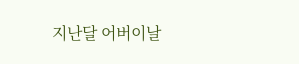지난달 어버이날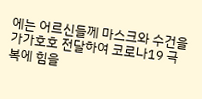에는 어르신들께 마스크와 수건을 가가호호 전달하여 코로나19 극복에 힘을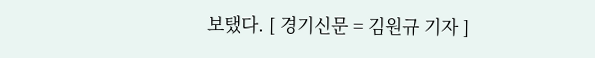보탰다. [ 경기신문 = 김원규 기자 ]